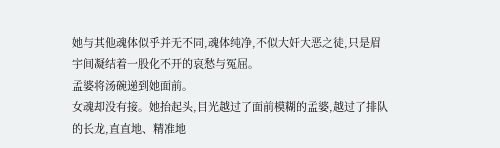她与其他魂体似乎并无不同,魂体纯净,不似大奸大恶之徒,只是眉宇间凝结着一股化不开的哀愁与冤屈。
孟婆将汤碗递到她面前。
女魂却没有接。她抬起头,目光越过了面前模糊的孟婆,越过了排队的长龙,直直地、精准地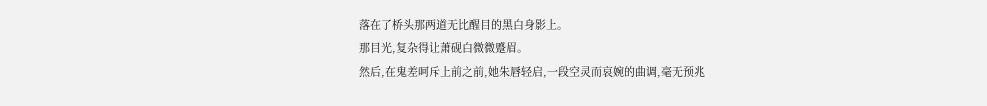落在了桥头那两道无比醒目的黑白身影上。
那目光,复杂得让萧砚白微微蹙眉。
然后,在鬼差呵斥上前之前,她朱唇轻启,一段空灵而哀婉的曲调,毫无预兆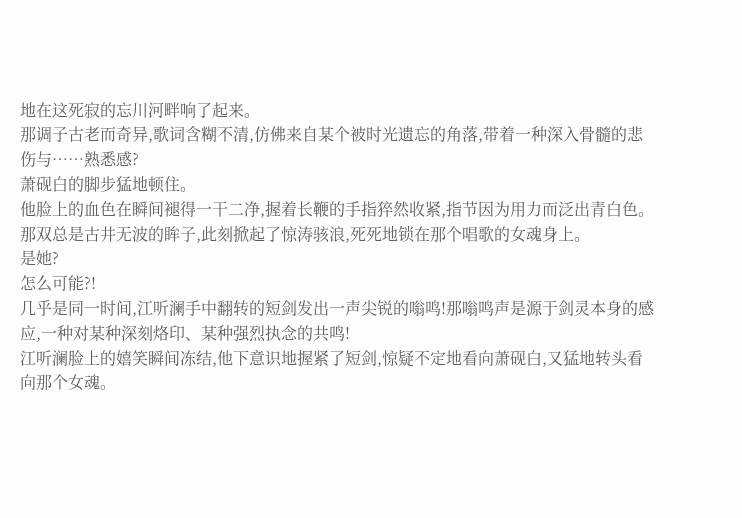地在这死寂的忘川河畔响了起来。
那调子古老而奇异,歌词含糊不清,仿佛来自某个被时光遗忘的角落,带着一种深入骨髓的悲伤与……熟悉感?
萧砚白的脚步猛地顿住。
他脸上的血色在瞬间褪得一干二净,握着长鞭的手指猝然收紧,指节因为用力而泛出青白色。
那双总是古井无波的眸子,此刻掀起了惊涛骇浪,死死地锁在那个唱歌的女魂身上。
是她?
怎么可能?!
几乎是同一时间,江听澜手中翻转的短剑发出一声尖锐的嗡鸣!那嗡鸣声是源于剑灵本身的感应,一种对某种深刻烙印、某种强烈执念的共鸣!
江听澜脸上的嬉笑瞬间冻结,他下意识地握紧了短剑,惊疑不定地看向萧砚白,又猛地转头看向那个女魂。